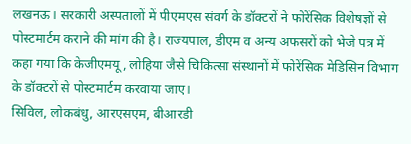लखनऊ। सरकारी अस्पतालों में पीएमएस संवर्ग के डॉक्टरों ने फोरेंसिक विशेषज्ञों से पोस्टमार्टम कराने की मांग की है। राज्यपाल, डीएम व अन्य अफसरों को भेजे पत्र में कहा गया कि केजीएमयू, लोहिया जैसे चिकित्सा संस्थानों में फोरेंसिक मेडिसिन विभाग के डॉक्टरों से पोस्टमार्टम करवाया जाए।
सिविल, लोकबंधु, आरएसएम, बीआरडी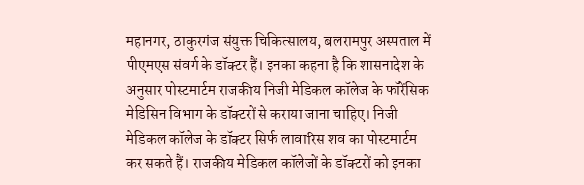महानगर, ठाकुरगंज संयुक्त चिकित्सालय, बलरामपुर अस्पताल में पीएमएस संवर्ग के डॉक्टर हैं। इनका कहना है कि शासनादेश के अनुसार पोस्टमार्टम राजकीय निजी मेडिकल कॉलेज के फॉरेंसिक मेडिसिन विभाग के डॉक्टरों से कराया जाना चाहिए। निजी मेडिकल कॉलेज के डॉक्टर सिर्फ लावारिस शव का पोस्टमार्टम कर सकते हैं। राजकीय मेडिकल कॉलेजों के डॉक्टरों को इनका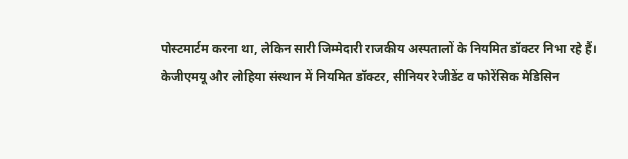पोस्टमार्टम करना था, लेकिन सारी जिम्मेदारी राजकीय अस्पतालों के नियमित डॉक्टर निभा रहे हैं।
केजीएमयू और लोहिया संस्थान में नियमित डॉक्टर, सीनियर रेजीडेंट व फोरेंसिक मेडिसिन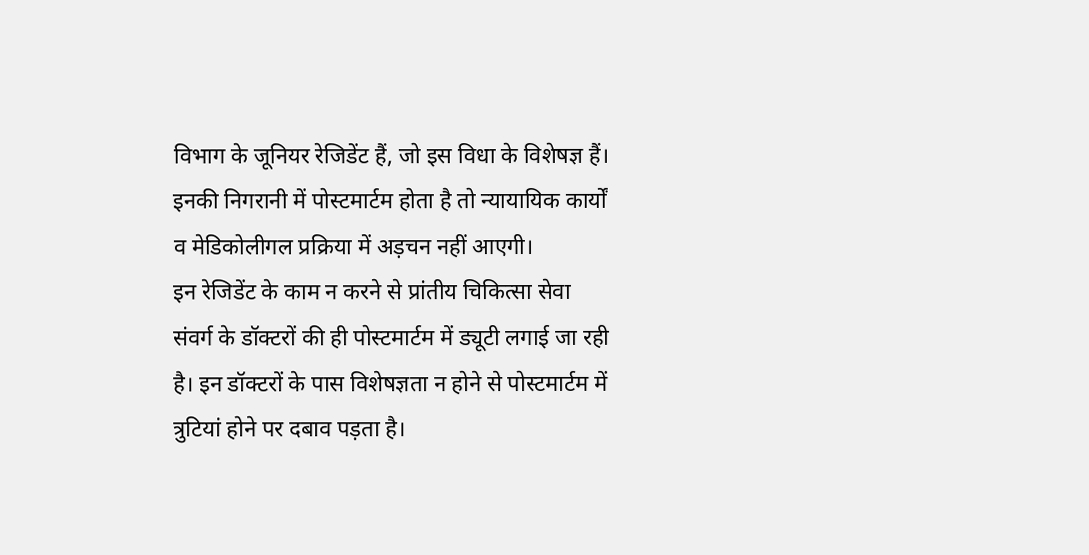विभाग के जूनियर रेजिडेंट हैं, जो इस विधा के विशेषज्ञ हैं। इनकी निगरानी में पोस्टमार्टम होता है तो न्यायायिक कार्यों व मेडिकोलीगल प्रक्रिया में अड़चन नहीं आएगी।
इन रेजिडेंट के काम न करने से प्रांतीय चिकित्सा सेवा संवर्ग के डॉक्टरों की ही पोस्टमार्टम में ड्यूटी लगाई जा रही है। इन डॉक्टरों के पास विशेषज्ञता न होने से पोस्टमार्टम में त्रुटियां होने पर दबाव पड़ता है।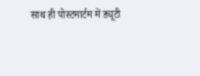साथ ही पोस्टमार्टम में ड्यूटी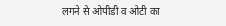लगने से ओपीडी व ओटी का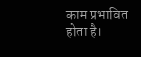काम प्रभावित होता है।